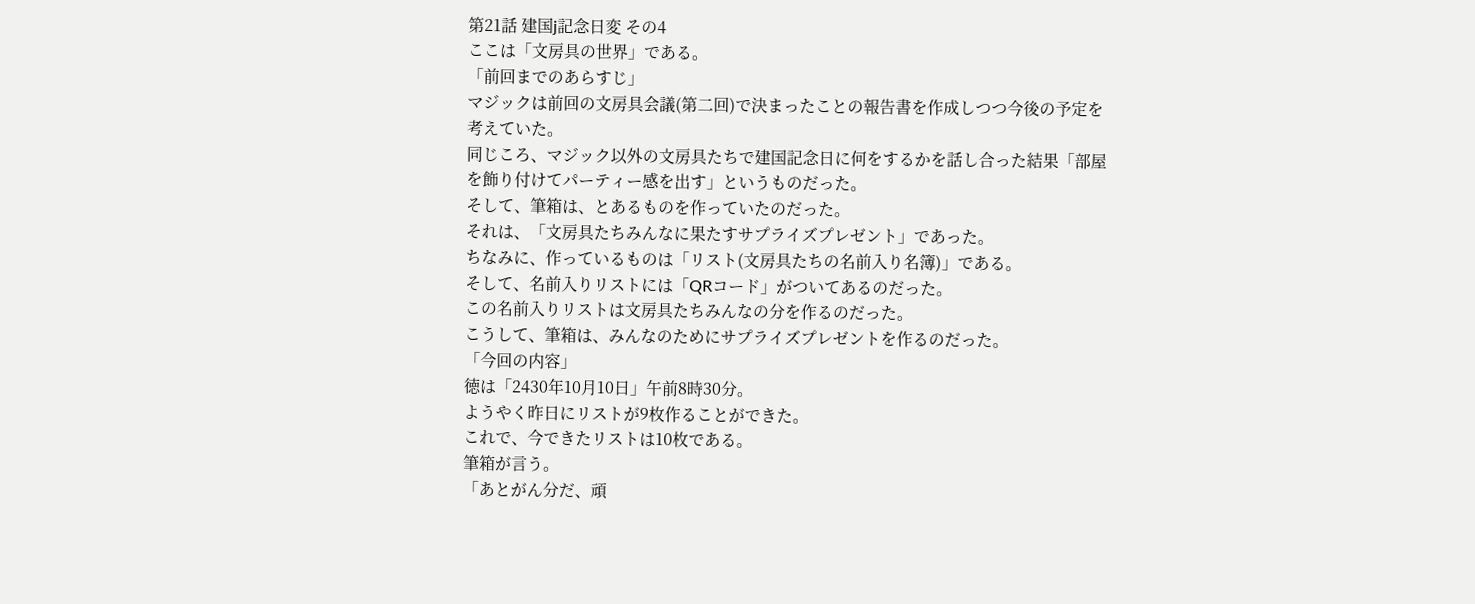第21話 建国j記念日変 その4
ここは「文房具の世界」である。
「前回までのあらすじ」
マジックは前回の文房具会議(第二回)で決まったことの報告書を作成しつつ今後の予定を考えていた。
同じころ、マジック以外の文房具たちで建国記念日に何をするかを話し合った結果「部屋を飾り付けてパーティー感を出す」というものだった。
そして、筆箱は、とあるものを作っていたのだった。
それは、「文房具たちみんなに果たすサプライズプレゼント」であった。
ちなみに、作っているものは「リスト(文房具たちの名前入り名簿)」である。
そして、名前入りリストには「QRコード」がついてあるのだった。
この名前入りリストは文房具たちみんなの分を作るのだった。
こうして、筆箱は、みんなのためにサプライズプレゼントを作るのだった。
「今回の内容」
徳は「2430年10月10日」午前8時30分。
ようやく昨日にリストが9枚作ることができた。
これで、今できたリストは10枚である。
筆箱が言う。
「あとがん分だ、頑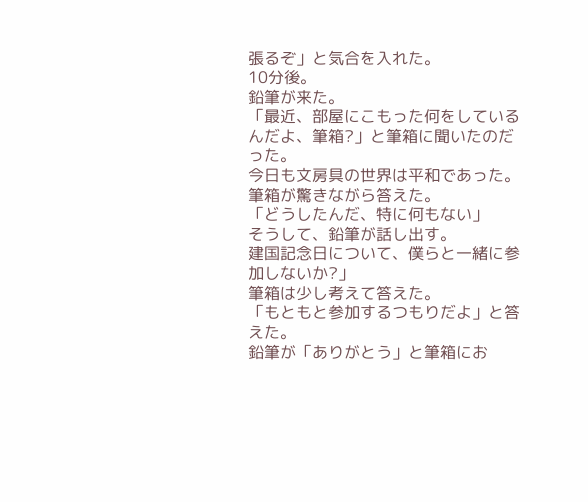張るぞ」と気合を入れた。
10分後。
鉛筆が来た。
「最近、部屋にこもった何をしているんだよ、筆箱?」と筆箱に聞いたのだった。
今日も文房具の世界は平和であった。
筆箱が驚きながら答えた。
「どうしたんだ、特に何もない」
そうして、鉛筆が話し出す。
建国記念日について、僕らと一緒に参加しないか?」
筆箱は少し考えて答えた。
「もともと参加するつもりだよ」と答えた。
鉛筆が「ありがとう」と筆箱にお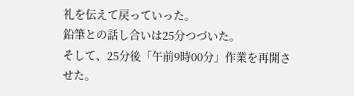礼を伝えて戻っていった。
鉛筆との話し合いは25分つづいた。
そして、25分後「午前9時00分」作業を再開させた。